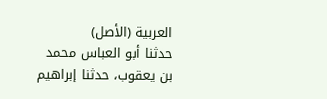العربية (الأصل)
حدثنا أبو العباس محمد بن يعقوب، حدثنا إبراهيم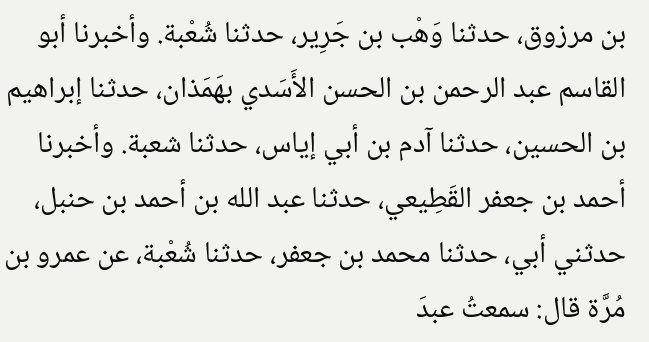بن مرزوق، حدثنا وَهْب بن جَرِير، حدثنا شُعْبة. وأخبرنا أبو القاسم عبد الرحمن بن الحسن الأَسَدي بهَمَذان، حدثنا إبراهيم بن الحسين، حدثنا آدم بن أبي إياس، حدثنا شعبة. وأخبرنا أحمد بن جعفر القَطِيعي، حدثنا عبد الله بن أحمد بن حنبل، حدثني أبي، حدثنا محمد بن جعفر، حدثنا شُعْبة، عن عمرو بن مُرَّة قال: سمعتُ عبدَ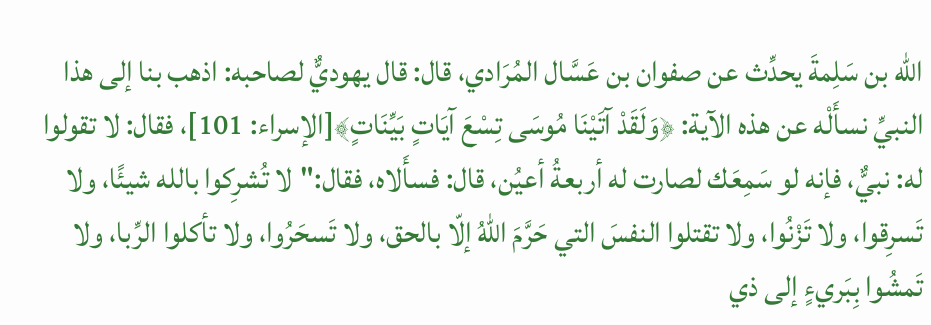الله بن سَلِمةَ يحدِّث عن صفوان بن عَسَّال المُرَادي، قال: قال يهوديٌّ لصاحبه: اذهب بنا إلى هذا النبيِّ نسأَلْه عن هذه الآية: ﴿وَلَقَدْ آتَيْنَا مُوسَى تِسْعَ آيَاتٍ بَيِّنَاتٍ﴾[الإسراء: 101]، فقال: لا تقولوا له: نبيٌّ، فإنه لو سَمِعَك لصارت له أربعةُ أعيُن، قال: فسأَلاه، فقال:"لا تُشرِكوا بالله شيئًا، ولا تَسرِقوا، ولا تَزْنُوا، ولا تقتلوا النفسَ التي حَرَّمَ اللهُ إلّا بالحق، ولا تَسحَرُوا، ولا تأكلوا الرِّبا، ولا تَمشُوا بِبَريءٍ إلى ذي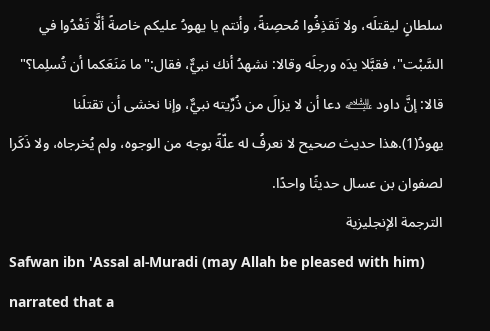سلطانٍ ليقتلَه، ولا تَقذِفُوا مُحصِنةً، وأنتم يا يهودُ عليكم خاصةً ألَّا تَعْدُوا في السَّبْت"، فقبَّلا يدَه ورجلَه وقالا: نشهدُ أنك نبيٌّ، فقال:"ما مَنَعَكما أن تُسلِما؟" قالا: إنَّ داود ﵇ دعا أن لا يزالَ من ذُرِّيته نبيٌّ، وإنا نخشى أن تقتلَنا يهودُ(1).هذا حديث صحيح لا نعرفُ له علّةً بوجه من الوجوه، ولم يُخرجاه، ولا ذَكَرا لصفوان بن عسال حديثًا واحدًا.
الترجمة الإنجليزية
Safwan ibn 'Assal al-Muradi (may Allah be pleased with him) narrated that a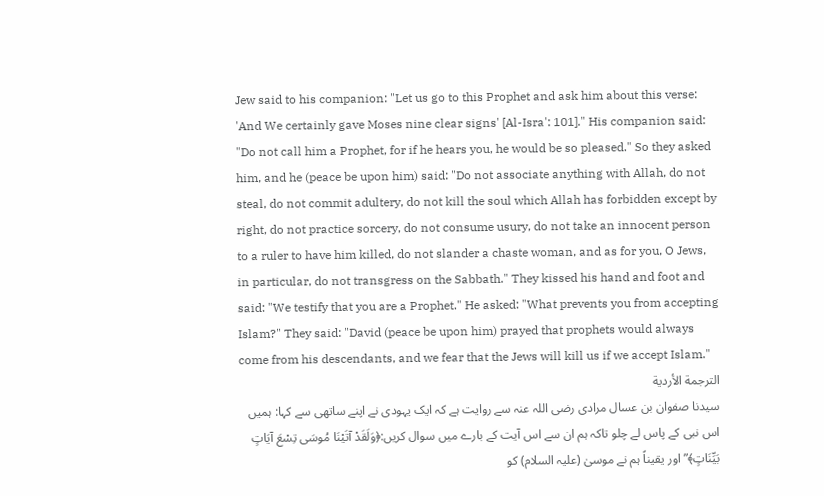Jew said to his companion: "Let us go to this Prophet and ask him about this verse: 'And We certainly gave Moses nine clear signs' [Al-Isra': 101]." His companion said: "Do not call him a Prophet, for if he hears you, he would be so pleased." So they asked him, and he (peace be upon him) said: "Do not associate anything with Allah, do not steal, do not commit adultery, do not kill the soul which Allah has forbidden except by right, do not practice sorcery, do not consume usury, do not take an innocent person to a ruler to have him killed, do not slander a chaste woman, and as for you, O Jews, in particular, do not transgress on the Sabbath." They kissed his hand and foot and said: "We testify that you are a Prophet." He asked: "What prevents you from accepting Islam?" They said: "David (peace be upon him) prayed that prophets would always come from his descendants, and we fear that the Jews will kill us if we accept Islam."
الترجمة الأردية
سیدنا صفوان بن عسال مرادی رضی اللہ عنہ سے روایت ہے کہ ایک یہودی نے اپنے ساتھی سے کہا: ہمیں اس نبی کے پاس لے چلو تاکہ ہم ان سے اس آیت کے بارے میں سوال کریں:﴿وَلَقَدْ آتَيْنَا مُوسَى تِسْعَ آيَاتٍ بَيِّنَاتٍ﴾”اور یقیناً ہم نے موسیٰ (علیہ السلام) کو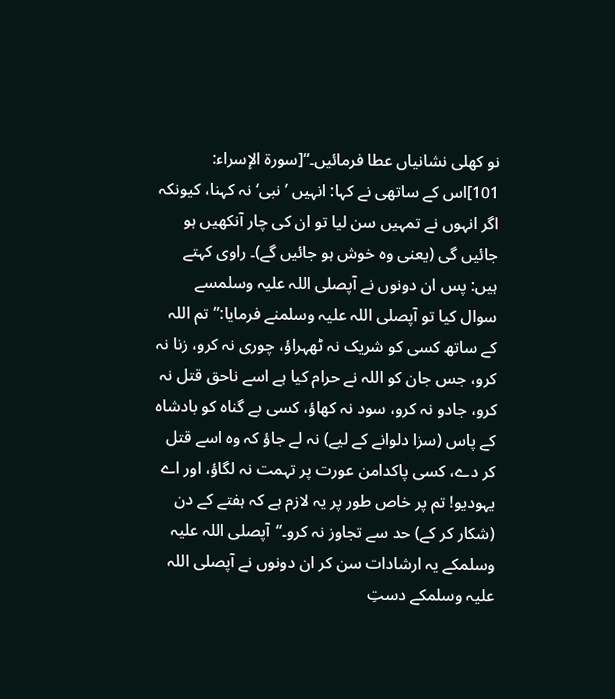نو کھلی نشانیاں عطا فرمائیں۔“[سورة الإسراء: 101]اس کے ساتھی نے کہا: انہیں ’نبی‘ نہ کہنا، کیونکہ اگر انہوں نے تمہیں سن لیا تو ان کی چار آنکھیں ہو جائیں گی (یعنی وہ خوش ہو جائیں گے)۔ راوی کہتے ہیں: پس ان دونوں نے آپصلی اللہ علیہ وسلمسے سوال کیا تو آپصلی اللہ علیہ وسلمنے فرمایا:”تم اللہ کے ساتھ کسی کو شریک نہ ٹھہراؤ، چوری نہ کرو، زنا نہ کرو، جس جان کو اللہ نے حرام کیا ہے اسے ناحق قتل نہ کرو، جادو نہ کرو، سود نہ کھاؤ، کسی بے گناہ کو بادشاہ کے پاس (سزا دلوانے کے لیے) نہ لے جاؤ کہ وہ اسے قتل کر دے، کسی پاکدامن عورت پر تہمت نہ لگاؤ، اور اے یہودیو! تم پر خاص طور پر یہ لازم ہے کہ ہفتے کے دن (شکار کر کے) حد سے تجاوز نہ کرو۔“آپصلی اللہ علیہ وسلمکے یہ ارشادات سن کر ان دونوں نے آپصلی اللہ علیہ وسلمکے دستِ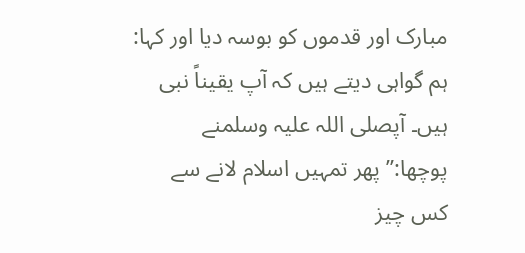مبارک اور قدموں کو بوسہ دیا اور کہا: ہم گواہی دیتے ہیں کہ آپ یقیناً نبی ہیں۔ آپصلی اللہ علیہ وسلمنے پوچھا:”پھر تمہیں اسلام لانے سے کس چیز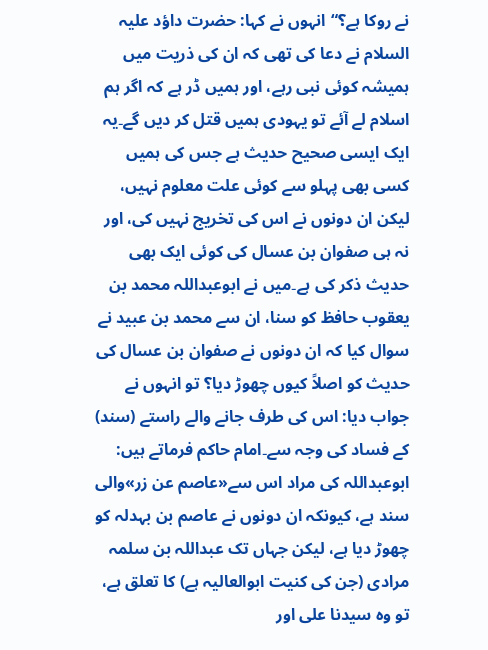نے روکا ہے؟“انہوں نے کہا: حضرت داؤد علیہ السلام نے دعا کی تھی کہ ان کی ذریت میں ہمیشہ کوئی نبی رہے، اور ہمیں ڈر ہے کہ اگر ہم اسلام لے آئے تو یہودی ہمیں قتل کر دیں گے۔یہ ایک ایسی صحیح حدیث ہے جس کی ہمیں کسی بھی پہلو سے کوئی علت معلوم نہیں، لیکن ان دونوں نے اس کی تخریج نہیں کی، اور نہ ہی صفوان بن عسال کی کوئی ایک بھی حدیث ذکر کی ہے۔میں نے ابوعبداللہ محمد بن یعقوب حافظ کو سنا، ان سے محمد بن عبید نے سوال کیا کہ ان دونوں نے صفوان بن عسال کی حدیث کو اصلاً کیوں چھوڑ دیا؟ تو انہوں نے جواب دیا: اس کی طرف جانے والے راستے (سند) کے فساد کی وجہ سے۔امام حاکم فرماتے ہیں: ابوعبداللہ کی مراد اس سے«عاصم عن زر»والی سند ہے، کیونکہ ان دونوں نے عاصم بن بہدلہ کو چھوڑ دیا ہے، لیکن جہاں تک عبداللہ بن سلمہ مرادی (جن کی کنیت ابوالعالیہ ہے) کا تعلق ہے، تو وہ سیدنا علی اور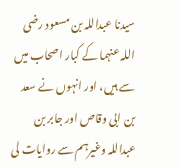سیدنا عبداللہ بن مسعود رضی اللہ عنہما کے کبار اصحاب میں سے ہیں، اور انہوں نے سعد بن ابی وقاص اور جابر بن عبداللہ وغیرہم سے روایات لی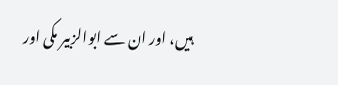ہیں، اور ان سے ابوالزبیر مکی اور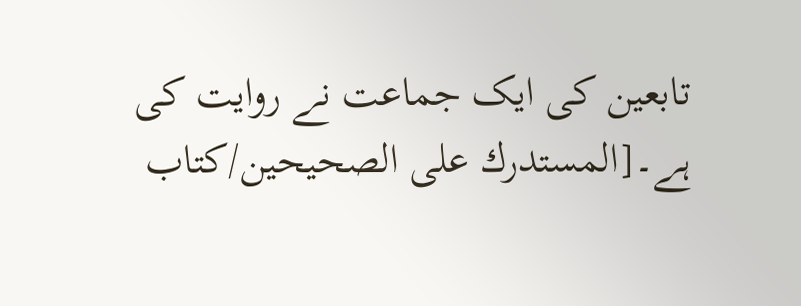تابعین کی ایک جماعت نے روایت کی ہے۔[المستدرك على الصحيحين/كتاب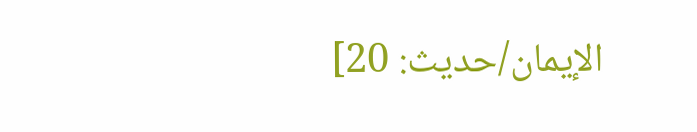الإيمان/حدیث: 20]